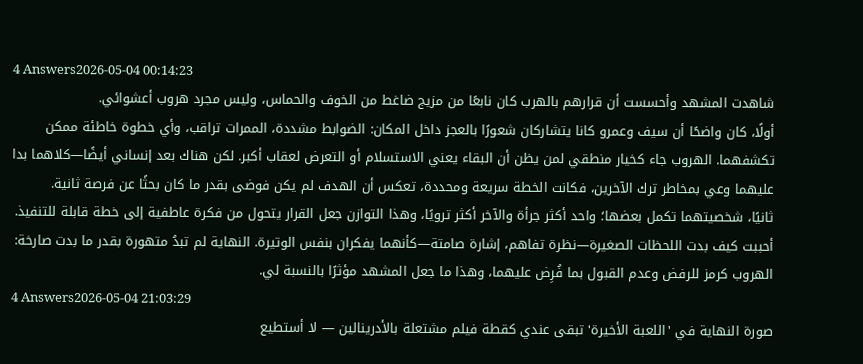4 Answers2026-05-04 00:14:23
شاهدت المشهد وأحسست أن قرارهم بالهرب كان نابعًا من مزيج ضاغط من الخوف والحماس، وليس مجرد هروب أعشوائي.
أولًا، كان واضحًا أن سيف وعمرو كانا يتشاركان شعورًا بالعجز داخل المكان: الضوابط مشددة، الممرات تراقب، وأي خطوة خاطئة ممكن تكشفهما. الهروب جاء كخيار منطقي لمن يظن أن البقاء يعني الاستسلام أو التعرض لعقاب أكبر. لكن هناك بعد إنساني أيضًا—كلاهما بدا عليهما وعي بمخاطر ترك الآخرين، فكانت الخطة سريعة ومحددة، تعكس أن الهدف لم يكن فوضى بقدر ما كان بحثًا عن فرصة ثانية.
ثانيًا، شخصيتهما تكمل بعضها؛ واحد أكثر جرأة والآخر أكثر ترويًا، وهذا التوازن جعل القرار يتحول من فكرة عاطفية إلى خطة قابلة للتنفيذ. أحببت كيف بدت اللحظات الصغيرة—نظرة تفاهم، إشارة صامتة—كأنهما يفكران بنفس الوتيرة. النهاية لم تبدُ متهورة بقدر ما بدت صارخة: الهروب كرمز للرفض وعدم القبول بما فُرِض عليهما، وهذا ما جعل المشهد مؤثرًا بالنسبة لي.
4 Answers2026-05-04 21:03:29
صورة النهاية في 'اللعبة الأخيرة' تبقى عندي كقطة فيلم مشتعلة بالأدرينالين — لا أستطيع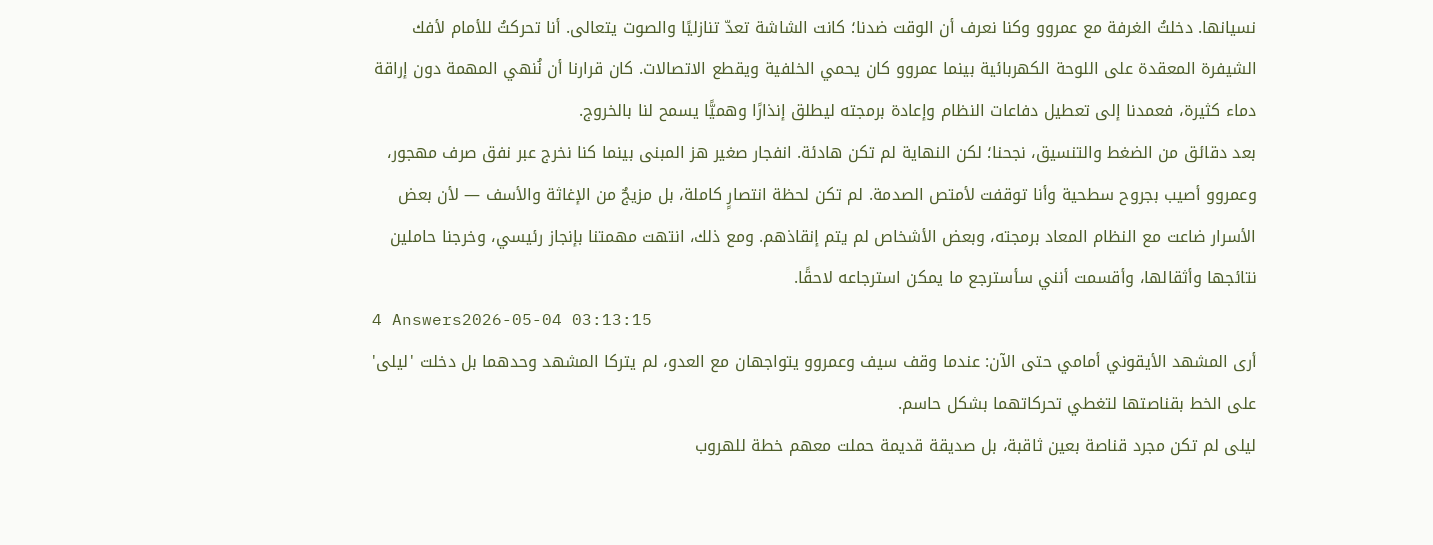نسيانها. دخلتُ الغرفة مع عمروو وكنا نعرف أن الوقت ضدنا؛ كانت الشاشة تعدّ تنازليًا والصوت يتعالى. أنا تحركتُ للأمام لأفك الشيفرة المعقدة على اللوحة الكهربائية بينما عمروو كان يحمي الخلفية ويقطع الاتصالات. كان قرارنا أن نُنهي المهمة دون إراقة دماء كثيرة، فعمدنا إلى تعطيل دفاعات النظام وإعادة برمجته ليطلق إنذارًا وهميًّا يسمح لنا بالخروج.
بعد دقائق من الضغط والتنسيق، نجحنا؛ لكن النهاية لم تكن هادئة. انفجار صغير هز المبنى بينما كنا نخرج عبر نفق صرف مهجور، وعمروو أصيب بجروح سطحية وأنا توقفت لأمتص الصدمة. لم تكن لحظة انتصارٍ كاملة، بل مزيجٌ من الإغاثة والأسف — لأن بعض الأسرار ضاعت مع النظام المعاد برمجته، وبعض الأشخاص لم يتم إنقاذهم. ومع ذلك، انتهت مهمتنا بإنجاز رئيسي، وخرجنا حاملين نتائجها وأثقالها، وأقسمت أنني سأسترجع ما يمكن استرجاعه لاحقًا.
4 Answers2026-05-04 03:13:15
أرى المشهد الأيقوني أمامي حتى الآن: عندما وقف سيف وعمروو يتواجهان مع العدو، لم يتركا المشهد وحدهما بل دخلت 'ليلى' على الخط بقناصتها لتغطي تحركاتهما بشكل حاسم.
ليلى لم تكن مجرد قناصة بعين ثاقبة، بل صديقة قديمة حملت معهم خطة للهروب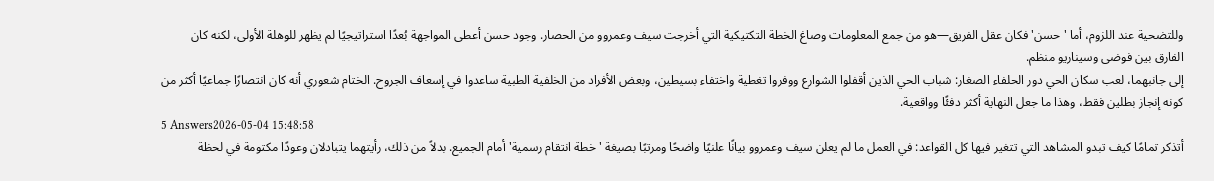وللتضحية عند اللزوم، أما 'حسن' فكان عقل الفريق—هو من جمع المعلومات وصاغ الخطة التكتيكية التي أخرجت سيف وعمروو من الحصار. وجود حسن أعطى المواجهة بُعدًا استراتيجيًا لم يظهر للوهلة الأولى، لكنه كان الفارق بين فوضى وسيناريو منظم.
إلى جانبهما، لعب سكان الحي دور الحلفاء الصغار: شباب الحي الذين أقفلوا الشوارع ووفروا تغطية واختفاء بسيطين، وبعض الأفراد من الخلفية الطبية ساعدوا في إسعاف الجروح. الختام شعوري أنه كان انتصارًا جماعيًا أكثر من كونه إنجاز بطلين فقط، وهذا ما جعل النهاية أكثر دفئًا وواقعية.
5 Answers2026-05-04 15:48:58
أتذكر تمامًا كيف تبدو المشاهد التي تتغير فيها كل القواعد: في العمل ما لم يعلن سيف وعمروو بيانًا علنيًا واضحًا ومرتبًا بصيغة 'خطة انتقام رسمية' أمام الجميع. بدلاً من ذلك، رأيتهما يتبادلان وعودًا مكتومة في لحظة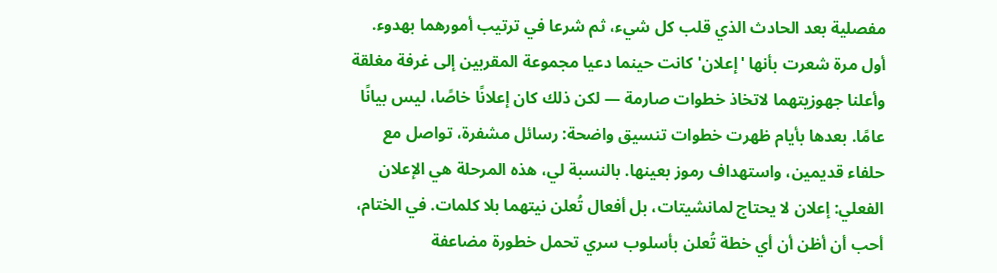مفصلية بعد الحادث الذي قلب كل شيء، ثم شرعا في ترتيب أمورهما بهدوء.
أول مرة شعرت بأنها 'إعلان' كانت حينما دعيا مجموعة المقربين إلى غرفة مغلقة وأعلنا جهوزيتهما لاتخاذ خطوات صارمة — لكن ذلك كان إعلانًا خاصًا، ليس بيانًا عامًا. بعدها بأيام ظهرت خطوات تنسيق واضحة: رسائل مشفرة، تواصل مع حلفاء قديمين، واستهداف رموز بعينها. بالنسبة لي، هذه المرحلة هي الإعلان الفعلي: إعلان لا يحتاج لمانشيتات، بل أفعال تُعلن نيتهما بلا كلمات. في الختام، أحب أن أظن أن أي خطة تُعلن بأسلوب سري تحمل خطورة مضاعفة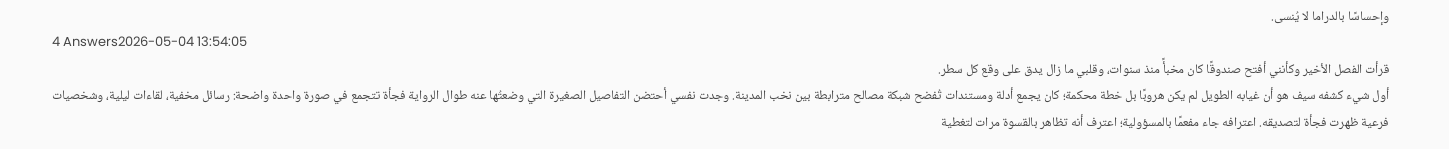وإحساسًا بالدراما لا يُنسى.
4 Answers2026-05-04 13:54:05
قرأت الفصل الأخير وكأنني أفتح صندوقًا كان مخبأً منذ سنوات، وقلبي ما زال يدق على وقع كل سطر.
أول شيء كشفه سيف هو أن غيابه الطويل لم يكن هروبًا بل خطة محكمة؛ كان يجمع أدلة ومستندات تُفضح شبكة مصالح مترابطة بين نخب المدينة. وجدت نفسي أحتضن التفاصيل الصغيرة التي وضعتُها عنه طوال الرواية فجأة تتجمع في صورة واحدة واضحة: رسائل مخفية، لقاءات ليلية، وشخصيات فرعية ظهرت فجأة لتصديقه. اعترافه جاء مفعمًا بالمسؤولية؛ اعترف أنه تظاهر بالقسوة مرات لتغطية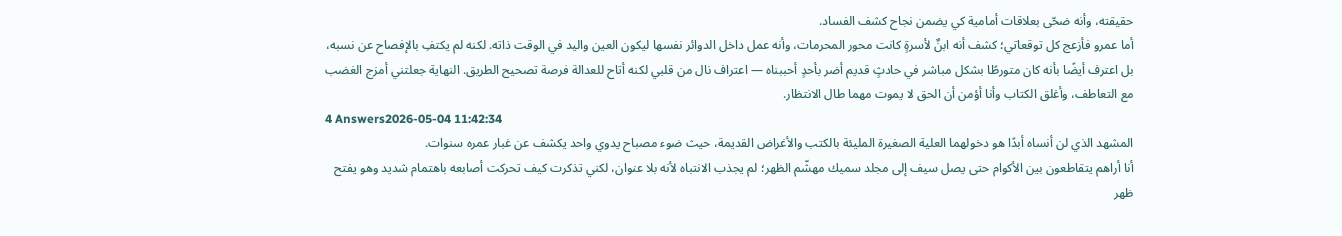حقيقته، وأنه ضحّى بعلاقات أمامية كي يضمن نجاح كشف الفساد.
أما عمرو فأزعج كل توقعاتي؛ كشف أنه ابنٌ لأسرةٍ كانت محور المحرمات، وأنه عمل داخل الدوائر نفسها ليكون العين واليد في الوقت ذاته. لكنه لم يكتفِ بالإفصاح عن نسبه، بل اعترف أيضًا بأنه كان متورطًا بشكل مباشر في حادثٍ قديم أضر بأحدٍ أحببناه — اعتراف نال من قلبي لكنه أتاح للعدالة فرصة تصحيح الطريق. النهاية جعلتني أمزج الغضب مع التعاطف، وأغلق الكتاب وأنا أؤمن أن الحق لا يموت مهما طال الانتظار.
4 Answers2026-05-04 11:42:34
المشهد الذي لن أنساه أبدًا هو دخولهما العلية الصغيرة المليئة بالكتب والأغراض القديمة، حيث ضوء مصباح يدوي واحد يكشف عن غبار عمره سنوات.
أنا أراهم يتقاطعون بين الأكوام حتى يصل سيف إلى مجلد سميك مهشّم الظهر؛ لم يجذب الانتباه لأنه بلا عنوان، لكني تذكرت كيف تحركت أصابعه باهتمام شديد وهو يفتح ظهر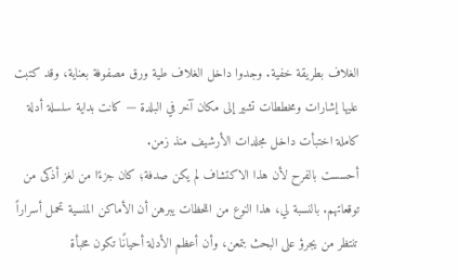الغلاف بطريقة خفية. وجدوا داخل الغلاف طية ورق مصفوفة بعناية، وقد كتبت عليها إشارات ومخططات تشير إلى مكان آخر في البلدة — كانت بداية سلسلة أدلة كاملة اختبأت داخل مجلدات الأرشيف منذ زمن.
أحسست بالفرح لأن هذا الاكتشاف لم يكن صدفة؛ كان جزءًا من لغز أذكى من توقعاتهم. بالنسبة لي، هذا النوع من اللحظات يبرهن أن الأماكن المنسية تحمل أسراراً تنتظر من يجرؤ على البحث بتمعن، وأن أعظم الأدلة أحيانًا تكون مخبأة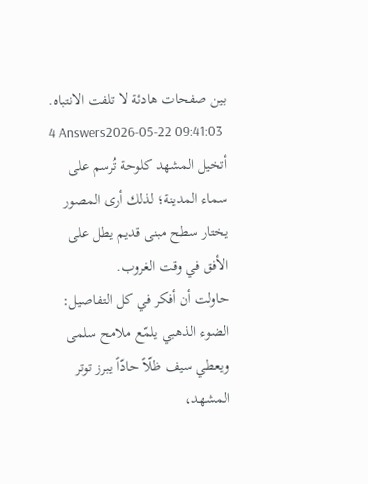بين صفحات هادئة لا تلفت الانتباه.
4 Answers2026-05-22 09:41:03
أتخيل المشهد كلوحة تُرسم على سماء المدينة؛ لذلك أرى المصور يختار سطح مبنى قديم يطل على الأفق في وقت الغروب.
حاولت أن أفكر في كل التفاصيل: الضوء الذهبي يلمّع ملامح سلمى ويعطي سيف ظلّاً حادّاً يبرز توتر المشهد،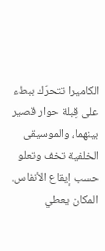الكاميرا تتحرّك ببطء على قِبلة حوار قصير بينهما، والموسيقى الخلفية تخف وتعلو حسب إيقاع الأنفاس. المكان يعطي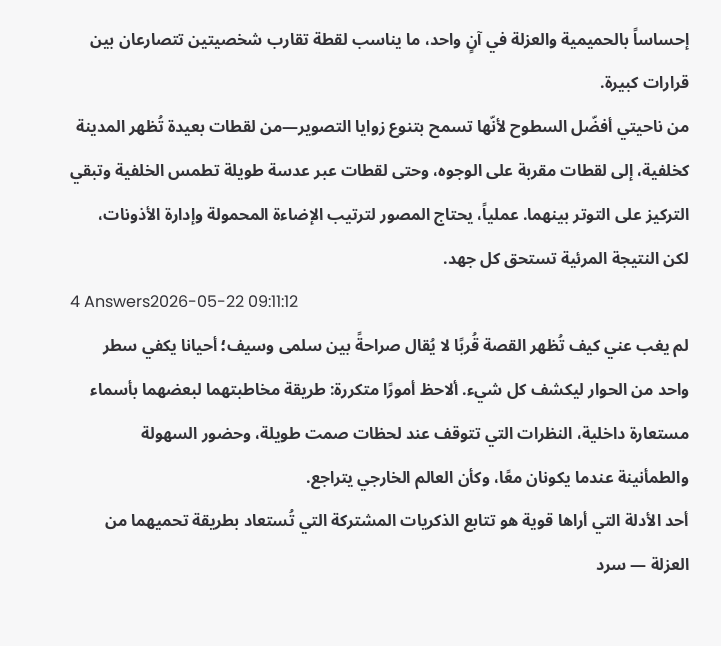إحساساً بالحميمية والعزلة في آنٍ واحد، ما يناسب لقطة تقارب شخصيتين تتصارعان بين قرارات كبيرة.
من ناحيتي أفضّل السطوح لأنّها تسمح بتنوع زوايا التصوير—من لقطات بعيدة تُظهر المدينة كخلفية، إلى لقطات مقربة على الوجوه، وحتى لقطات عبر عدسة طويلة تطمس الخلفية وتبقي التركيز على التوتر بينهما. عملياً، يحتاج المصور لترتيب الإضاءة المحمولة وإدارة الأذونات، لكن النتيجة المرئية تستحق كل جهد.
4 Answers2026-05-22 09:11:12
لم يغب عني كيف تُظهر القصة قُربًا لا يُقال صراحةً بين سلمى وسيف؛ أحيانا يكفي سطر واحد من الحوار ليكشف كل شيء. ألاحظ أمورًا متكررة: طريقة مخاطبتهما لبعضهما بأسماء مستعارة داخلية، النظرات التي تتوقف عند لحظات صمت طويلة، وحضور السهولة والطمأنينة عندما يكونان معًا، وكأن العالم الخارجي يتراجع.
أحد الأدلة التي أراها قوية هو تتابع الذكريات المشتركة التي تُستعاد بطريقة تحميهما من العزلة — سرد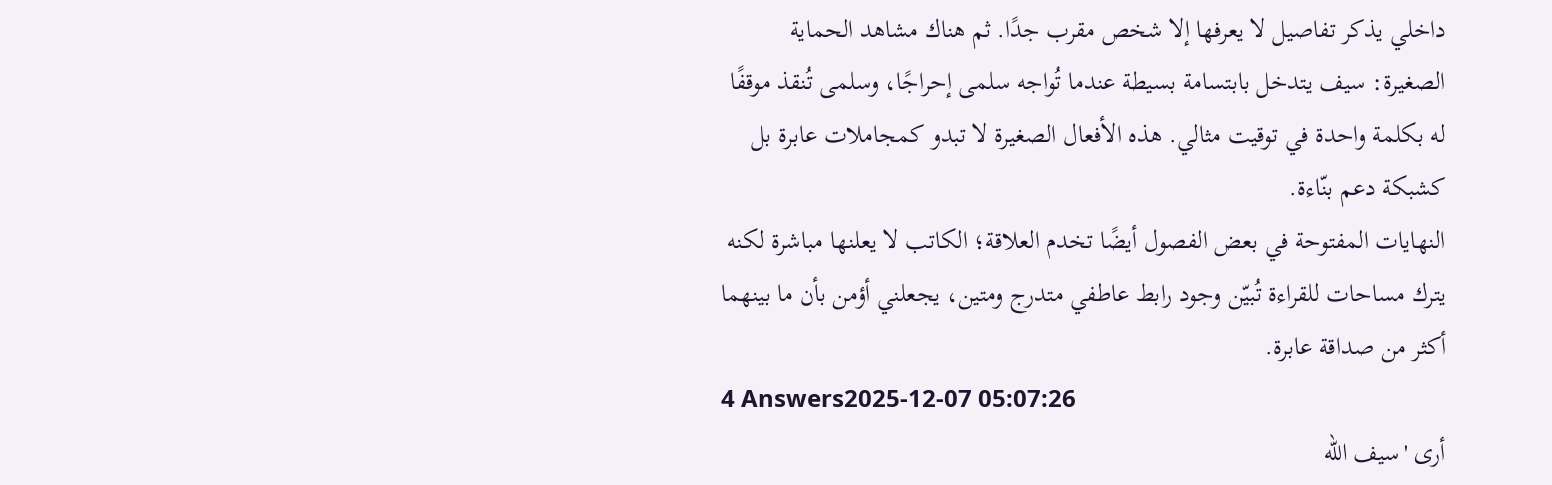داخلي يذكر تفاصيل لا يعرفها إلا شخص مقرب جدًا. ثم هناك مشاهد الحماية الصغيرة: سيف يتدخل بابتسامة بسيطة عندما تُواجه سلمى إحراجًا، وسلمى تُنقذ موقفًا له بكلمة واحدة في توقيت مثالي. هذه الأفعال الصغيرة لا تبدو كمجاملات عابرة بل كشبكة دعم بنّاءة.
النهايات المفتوحة في بعض الفصول أيضًا تخدم العلاقة؛ الكاتب لا يعلنها مباشرة لكنه يترك مساحات للقراءة تُبيّن وجود رابط عاطفي متدرج ومتين، يجعلني أؤمن بأن ما بينهما أكثر من صداقة عابرة.
4 Answers2025-12-07 05:07:26
أرى 'سيف الله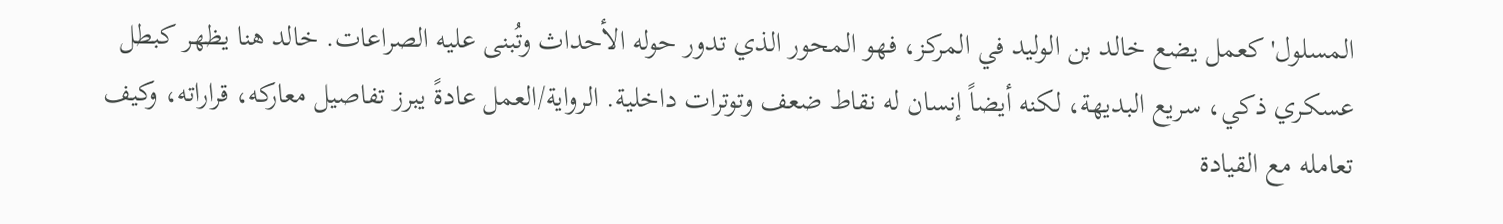المسلول' كعمل يضع خالد بن الوليد في المركز، فهو المحور الذي تدور حوله الأحداث وتُبنى عليه الصراعات. خالد هنا يظهر كبطل عسكري ذكي، سريع البديهة، لكنه أيضاً إنسان له نقاط ضعف وتوترات داخلية. الرواية/العمل عادةً يبرز تفاصيل معاركه، قراراته، وكيف تعامله مع القيادة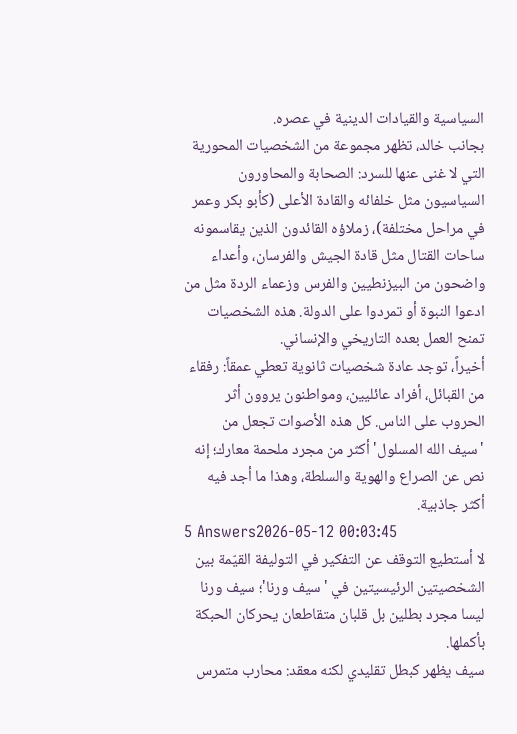السياسية والقيادات الدينية في عصره.
بجانب خالد، تظهر مجموعة من الشخصيات المحورية التي لا غنى عنها للسرد: الصحابة والمحاورون السياسيون مثل خلفائه والقادة الأعلى (كأبو بكر وعمر في مراحل مختلفة)، زملاؤه القائدون الذين يقاسمونه ساحات القتال مثل قادة الجيش والفرسان، وأعداء واضحون من البيزنطيين والفرس وزعماء الردة مثل من ادعوا النبوة أو تمردوا على الدولة. هذه الشخصيات تمنح العمل بعده التاريخي والإنساني.
أخيراً، توجد عادة شخصيات ثانوية تعطي عمقاً: رفقاء من القبائل، أفراد عائليين، ومواطنون يروون أثر الحروب على الناس. كل هذه الأصوات تجعل من 'سيف الله المسلول' أكثر من مجرد ملحمة معارك؛ إنه نص عن الصراع والهوية والسلطة، وهذا ما أجد فيه أكثر جاذبية.
5 Answers2026-05-12 00:03:45
لا أستطيع التوقف عن التفكير في التوليفة القيّمة بين الشخصيتين الرئيسيتين في 'سيف ورنا'؛ سيف ورنا ليسا مجرد بطلين بل قلبان متقاطعان يحركان الحبكة بأكملها.
سيف يظهر كبطل تقليدي لكنه معقد: محارب متمرس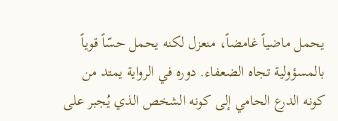يحمل ماضياً غامضاً، منعزل لكنه يحمل حسّاً قوياً بالمسؤولية تجاه الضعفاء. دوره في الرواية يمتد من كونه الدرع الحامي إلى كونه الشخص الذي يُجبر على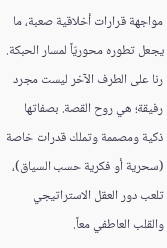مواجهة قرارات أخلاقية صعبة، ما يجعل تطوره محوريّاً لمسار الحبكة.
رنا على الطرف الآخر ليست مجرد رفيقة؛ هي روح القصة. بصفاتها ذكية ومصممة وتملك قدرات خاصة (سحرية أو فكرية حسب السياق)، تلعب دور العقل الاستراتيجي والقلب العاطفي معاً.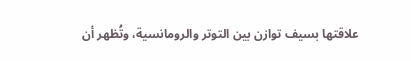علاقتها بسيف توازن بين التوتر والرومانسية، وتُظهر أن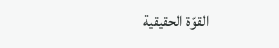القوّة الحقيقية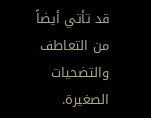قد تأتي أيضاً من التعاطف والتضحيات الصغيرة.